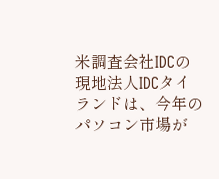米調査会社IDCの現地法人IDCタイランドは、今年のパソコン市場が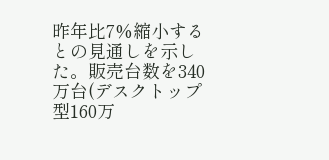昨年比7%縮小するとの見通しを示した。販売台数を340万台(デスクトップ型160万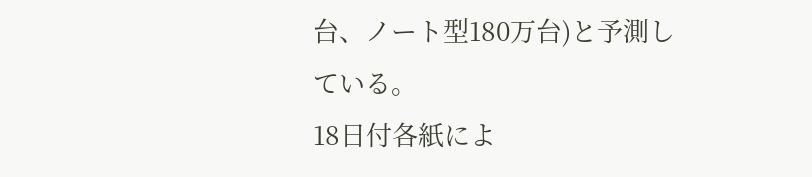台、ノート型180万台)と予測している。
18日付各紙によ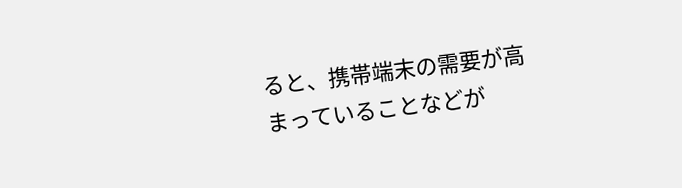ると、携帯端末の需要が高まっていることなどが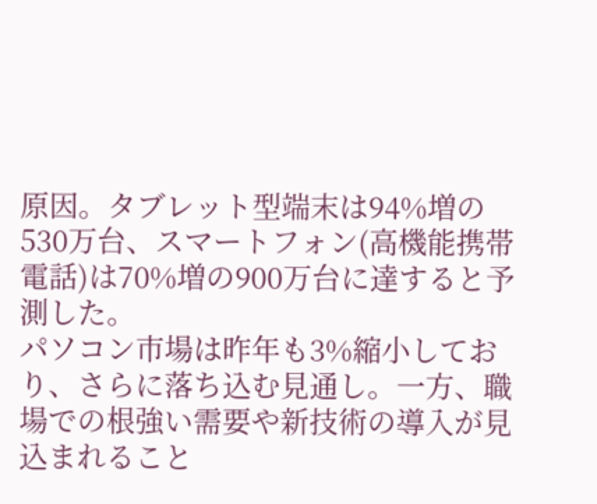原因。タブレット型端末は94%増の530万台、スマートフォン(高機能携帯電話)は70%増の900万台に達すると予測した。
パソコン市場は昨年も3%縮小しており、さらに落ち込む見通し。一方、職場での根強い需要や新技術の導入が見込まれること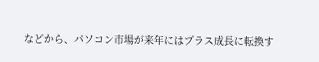などから、パソコン市場が来年にはプラス成長に転換す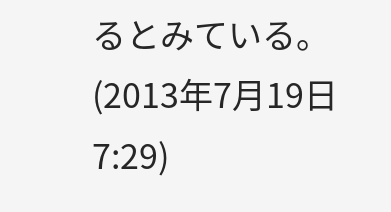るとみている。
(2013年7月19日 7:29)